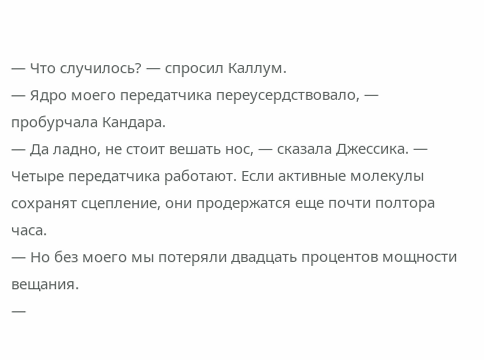— Что случилось? — спросил Каллум.
— Ядро моего передатчика переусердствовало, — пробурчала Кандара.
— Да ладно, не стоит вешать нос, — сказала Джессика. — Четыре передатчика работают. Если активные молекулы сохранят сцепление, они продержатся еще почти полтора часа.
— Но без моего мы потеряли двадцать процентов мощности вещания.
—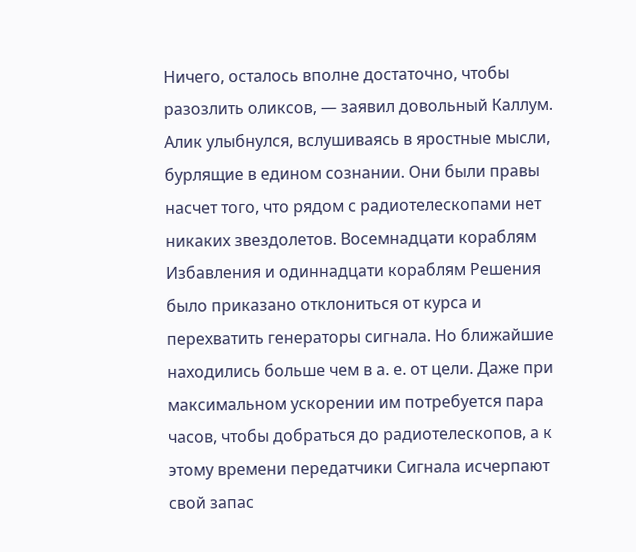Ничего, осталось вполне достаточно, чтобы разозлить оликсов, — заявил довольный Каллум.
Алик улыбнулся, вслушиваясь в яростные мысли, бурлящие в едином сознании. Они были правы насчет того, что рядом с радиотелескопами нет никаких звездолетов. Восемнадцати кораблям Избавления и одиннадцати кораблям Решения было приказано отклониться от курса и перехватить генераторы сигнала. Но ближайшие находились больше чем в а. е. от цели. Даже при максимальном ускорении им потребуется пара часов, чтобы добраться до радиотелескопов, а к этому времени передатчики Сигнала исчерпают свой запас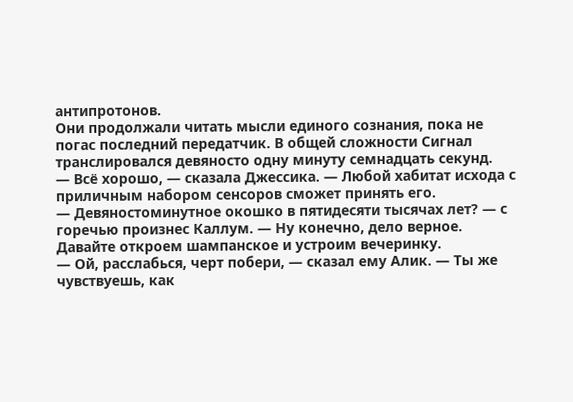антипротонов.
Они продолжали читать мысли единого сознания, пока не погас последний передатчик. В общей сложности Сигнал транслировался девяносто одну минуту семнадцать секунд.
— Всё хорошо, — сказала Джессика. — Любой хабитат исхода с приличным набором сенсоров сможет принять его.
— Девяностоминутное окошко в пятидесяти тысячах лет? — с горечью произнес Каллум. — Ну конечно, дело верное. Давайте откроем шампанское и устроим вечеринку.
— Ой, расслабься, черт побери, — сказал ему Алик. — Ты же чувствуешь, как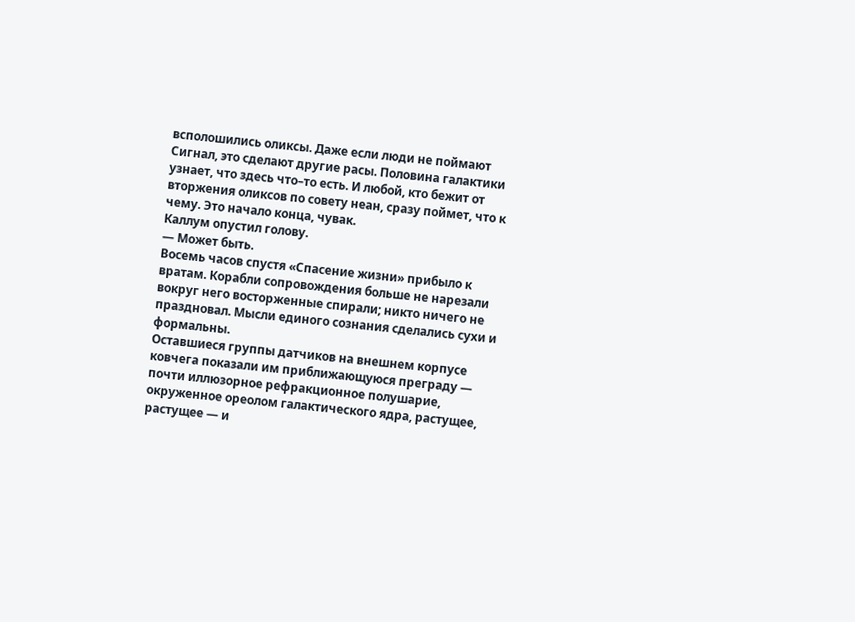всполошились оликсы. Даже если люди не поймают Сигнал, это сделают другие расы. Половина галактики узнает, что здесь что–то есть. И любой, кто бежит от вторжения оликсов по совету неан, сразу поймет, что к чему. Это начало конца, чувак.
Каллум опустил голову.
— Может быть.
Восемь часов спустя «Спасение жизни» прибыло к вратам. Корабли сопровождения больше не нарезали вокруг него восторженные спирали; никто ничего не праздновал. Мысли единого сознания сделались сухи и формальны.
Оставшиеся группы датчиков на внешнем корпусе ковчега показали им приближающуюся преграду — почти иллюзорное рефракционное полушарие, окруженное ореолом галактического ядра, растущее, растущее — и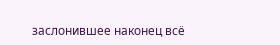заслонившее наконец всё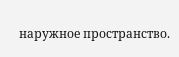наружное пространство.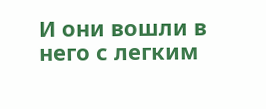И они вошли в него с легким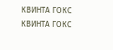КВИНТА ГОКС
КВИНТА ГОКС